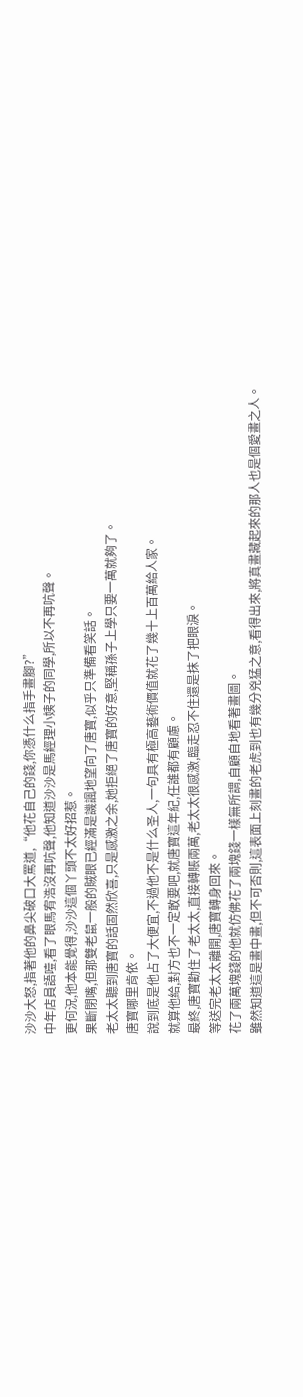沙沙大怒,指著他的鼻尖破口大罵道,“他花自己的錢,你憑什么指手畫腳?”
中年店員語噎,看了眼馬宥浩沒再吭聲,他知道沙沙是馬經理小姨子的同學,所以不再吭聲。
更何況,他本能覺得,沙沙這個丫頭不太好招惹。
果斷閉嘴,但那雙老鼠一般的賊眼已經滿是譏諷地望向了唐寶,似乎只準備看笑話。
老太太聽到唐寶的話固然欣喜,只是感激之余,她拒絕了唐寶的好意,堅稱孫子上學只要一萬就夠了。
唐寶哪里肯依。
說到底是他占了大便宜,不過他不是什么圣人,一句具有極高藝術價值就花了幾十上百萬給人家。
就算他給,對方也不一定敢要吧,就唐寶這年紀,任誰都有顧慮。
最終,唐寶勸住了老太太,直接轉賬兩萬,老太太很感激,臨走忍不住還是抹了把眼淚。
等送完老太太離開,唐寶轉身回來。
花了兩萬塊錢的他就仿佛花了兩塊錢一樣無所謂,自顧自地看著畫圖。
雖然知道這是畫中畫,但不可否則,這表面上刻畫的老虎到也有幾分兇猛之意,看得出來,將真畫藏起來的那人也是個愛畫之人。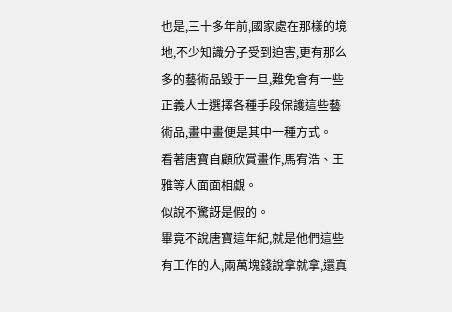也是,三十多年前,國家處在那樣的境地,不少知識分子受到迫害,更有那么多的藝術品毀于一旦,難免會有一些正義人士選擇各種手段保護這些藝術品,畫中畫便是其中一種方式。
看著唐寶自顧欣賞畫作,馬宥浩、王雅等人面面相覷。
似說不驚訝是假的。
畢竟不說唐寶這年紀,就是他們這些有工作的人,兩萬塊錢說拿就拿,還真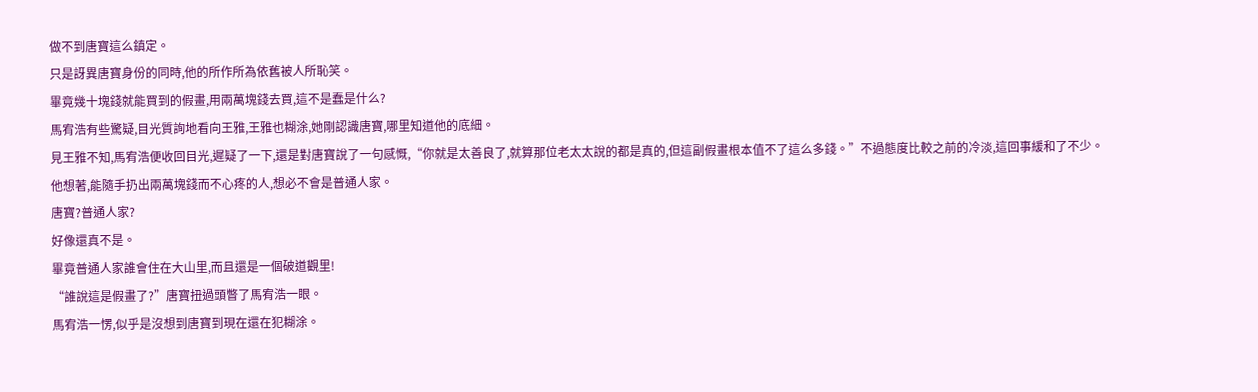做不到唐寶這么鎮定。
只是訝異唐寶身份的同時,他的所作所為依舊被人所恥笑。
畢竟幾十塊錢就能買到的假畫,用兩萬塊錢去買,這不是蠢是什么?
馬宥浩有些驚疑,目光質詢地看向王雅,王雅也糊涂,她剛認識唐寶,哪里知道他的底細。
見王雅不知,馬宥浩便收回目光,遲疑了一下,還是對唐寶說了一句感慨,“你就是太善良了,就算那位老太太說的都是真的,但這副假畫根本值不了這么多錢。”不過態度比較之前的冷淡,這回事緩和了不少。
他想著,能隨手扔出兩萬塊錢而不心疼的人,想必不會是普通人家。
唐寶?普通人家?
好像還真不是。
畢竟普通人家誰會住在大山里,而且還是一個破道觀里!
“誰說這是假畫了?”唐寶扭過頭瞥了馬宥浩一眼。
馬宥浩一愣,似乎是沒想到唐寶到現在還在犯糊涂。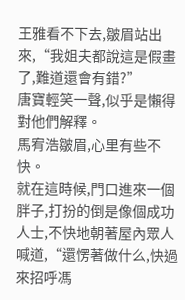王雅看不下去,皺眉站出來,“我姐夫都說這是假畫了,難道還會有錯?”
唐寶輕笑一聲,似乎是懶得對他們解釋。
馬宥浩皺眉,心里有些不快。
就在這時候,門口進來一個胖子,打扮的倒是像個成功人士,不快地朝著屋內眾人喊道,“還愣著做什么,快過來招呼馮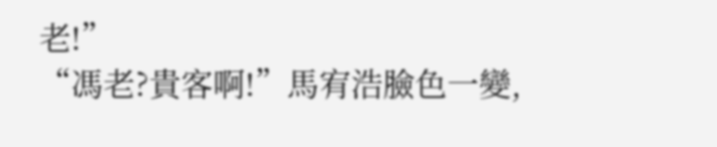老!”
“馮老?貴客啊!”馬宥浩臉色一變,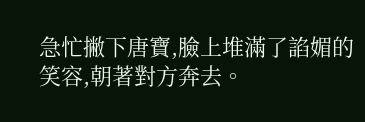急忙撇下唐寶,臉上堆滿了諂媚的笑容,朝著對方奔去。